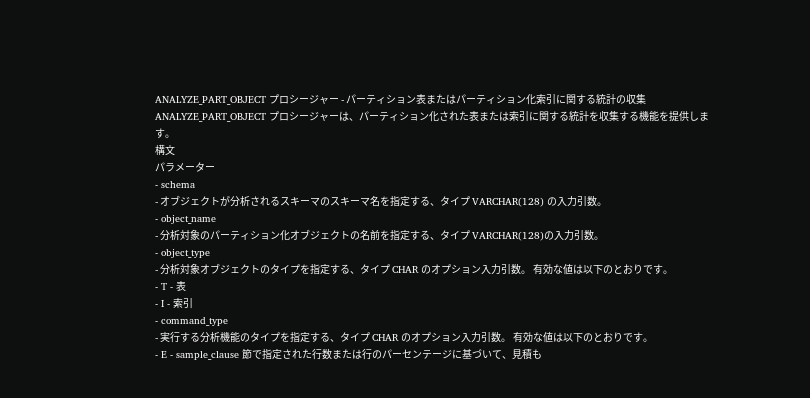ANALYZE_PART_OBJECT プロシージャー - パーティション表またはパーティション化索引に関する統計の収集
ANALYZE_PART_OBJECT プロシージャーは、パーティション化された表または索引に関する統計を収集する機能を提供します。
構文
パラメーター
- schema
- オブジェクトが分析されるスキーマのスキーマ名を指定する、タイプ VARCHAR(128) の入力引数。
- object_name
- 分析対象のパーティション化オブジェクトの名前を指定する、タイプ VARCHAR(128)の入力引数。
- object_type
- 分析対象オブジェクトのタイプを指定する、タイプ CHAR のオプション入力引数。 有効な値は以下のとおりです。
- T - 表
- I - 索引
- command_type
- 実行する分析機能のタイプを指定する、タイプ CHAR のオプション入力引数。 有効な値は以下のとおりです。
- E - sample_clause 節で指定された行数または行のパーセンテージに基づいて、見積も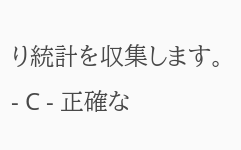り統計を収集します。
- C - 正確な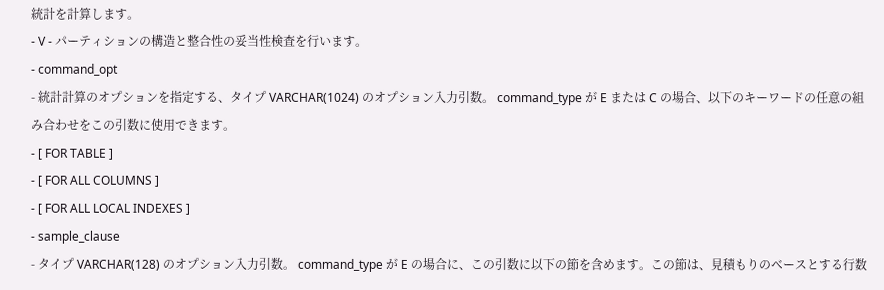統計を計算します。
- V - パーティションの構造と整合性の妥当性検査を行います。
- command_opt
- 統計計算のオプションを指定する、タイプ VARCHAR(1024) のオプション入力引数。 command_type が E または C の場合、以下のキーワードの任意の組み合わせをこの引数に使用できます。
- [ FOR TABLE ]
- [ FOR ALL COLUMNS ]
- [ FOR ALL LOCAL INDEXES ]
- sample_clause
- タイプ VARCHAR(128) のオプション入力引数。 command_type が E の場合に、この引数に以下の節を含めます。この節は、見積もりのベースとする行数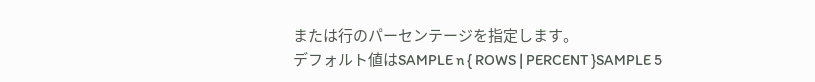または行のパーセンテージを指定します。
デフォルト値はSAMPLE n { ROWS | PERCENT }SAMPLE 5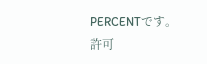PERCENTです。
許可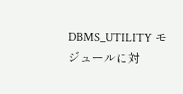DBMS_UTILITY モジュールに対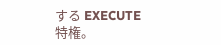する EXECUTE 特権。